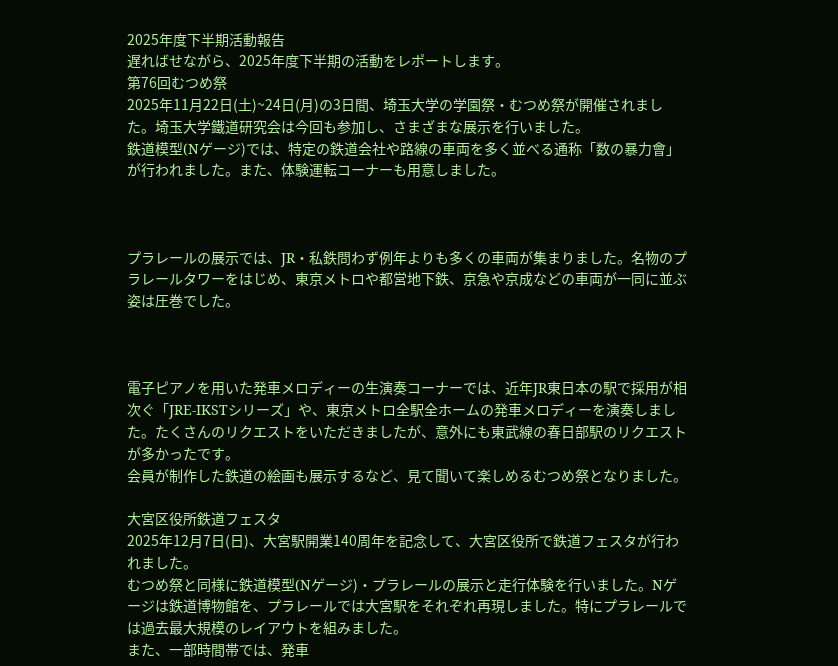2025年度下半期活動報告
遅ればせながら、2025年度下半期の活動をレポートします。
第76回むつめ祭
2025年11月22日(土)~24日(月)の3日間、埼玉大学の学園祭・むつめ祭が開催されました。埼玉大学鐵道研究会は今回も参加し、さまざまな展示を行いました。
鉄道模型(Nゲージ)では、特定の鉄道会社や路線の車両を多く並べる通称「数の暴力會」が行われました。また、体験運転コーナーも用意しました。



プラレールの展示では、JR・私鉄問わず例年よりも多くの車両が集まりました。名物のプラレールタワーをはじめ、東京メトロや都営地下鉄、京急や京成などの車両が一同に並ぶ姿は圧巻でした。



電子ピアノを用いた発車メロディーの生演奏コーナーでは、近年JR東日本の駅で採用が相次ぐ「JRE-IKSTシリーズ」や、東京メトロ全駅全ホームの発車メロディーを演奏しました。たくさんのリクエストをいただきましたが、意外にも東武線の春日部駅のリクエストが多かったです。
会員が制作した鉄道の絵画も展示するなど、見て聞いて楽しめるむつめ祭となりました。

大宮区役所鉄道フェスタ
2025年12月7日(日)、大宮駅開業140周年を記念して、大宮区役所で鉄道フェスタが行われました。
むつめ祭と同様に鉄道模型(Nゲージ)・プラレールの展示と走行体験を行いました。Nゲージは鉄道博物館を、プラレールでは大宮駅をそれぞれ再現しました。特にプラレールでは過去最大規模のレイアウトを組みました。
また、一部時間帯では、発車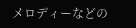メロディーなどの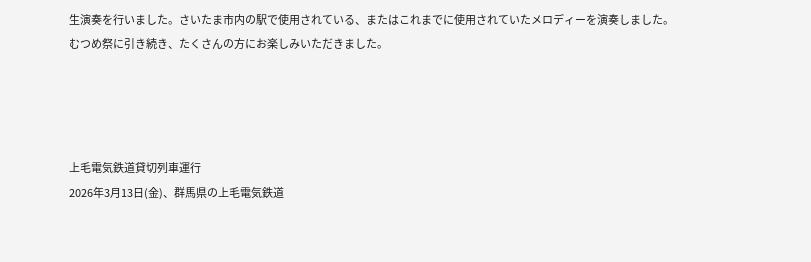生演奏を行いました。さいたま市内の駅で使用されている、またはこれまでに使用されていたメロディーを演奏しました。
むつめ祭に引き続き、たくさんの方にお楽しみいただきました。




上毛電気鉄道貸切列車運行
2026年3月13日(金)、群馬県の上毛電気鉄道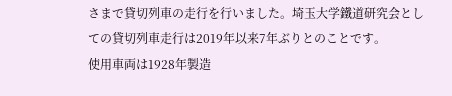さまで貸切列車の走行を行いました。埼玉大学鐵道研究会としての貸切列車走行は2019年以来7年ぶりとのことです。
使用車両は1928年製造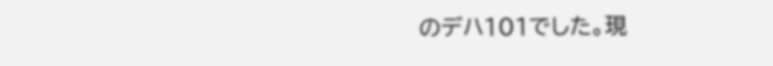のデハ101でした。現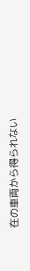在の車両から得られない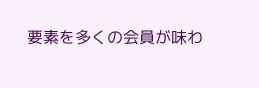要素を多くの会員が味わ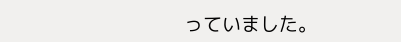っていました。